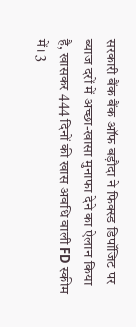सरकारी बैंक बैंक ऑफ बड़ौदा ने फिक्स्ड डिपॉजिट पर ब्याज दरों में अच्छा-खासा मुनाफा देने का ऐलान किया है, खासकर 444 दिनों की खास अवधि वाली FD स्कीम में। 3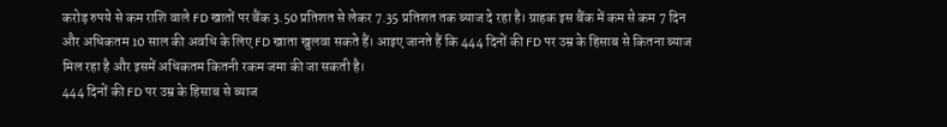करोड़ रुपये से कम राशि वाले FD खातों पर बैंक 3.50 प्रतिशत से लेकर 7.35 प्रतिशत तक ब्याज दे रहा है। ग्राहक इस बैंक में कम से कम 7 दिन और अधिकतम 10 साल की अवधि के लिए FD खाता खुलवा सकते हैं। आइए जानते हैं कि 444 दिनों की FD पर उम्र के हिसाब से कितना ब्याज मिल रहा है और इसमें अधिकतम कितनी रकम जमा की जा सकती है।
444 दिनों की FD पर उम्र के हिसाब से ब्याज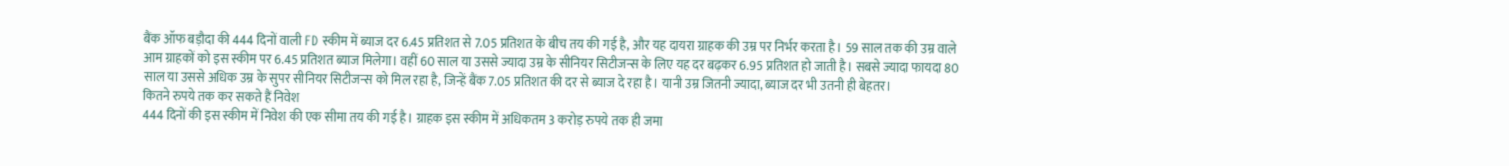बैंक ऑफ बड़ौदा की 444 दिनों वाली FD स्कीम में ब्याज दर 6.45 प्रतिशत से 7.05 प्रतिशत के बीच तय की गई है, और यह दायरा ग्राहक की उम्र पर निर्भर करता है। 59 साल तक की उम्र वाले आम ग्राहकों को इस स्कीम पर 6.45 प्रतिशत ब्याज मिलेगा। वहीं 60 साल या उससे ज्यादा उम्र के सीनियर सिटीजन्स के लिए यह दर बढ़कर 6.95 प्रतिशत हो जाती है। सबसे ज्यादा फायदा 80 साल या उससे अधिक उम्र के सुपर सीनियर सिटीजन्स को मिल रहा है, जिन्हें बैंक 7.05 प्रतिशत की दर से ब्याज दे रहा है। यानी उम्र जितनी ज्यादा, ब्याज दर भी उतनी ही बेहतर।
कितने रुपये तक कर सकते हैं निवेश
444 दिनों की इस स्कीम में निवेश की एक सीमा तय की गई है। ग्राहक इस स्कीम में अधिकतम 3 करोड़ रुपये तक ही जमा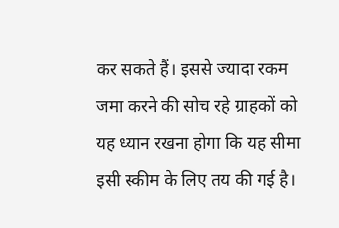कर सकते हैं। इससे ज्यादा रकम जमा करने की सोच रहे ग्राहकों को यह ध्यान रखना होगा कि यह सीमा इसी स्कीम के लिए तय की गई है।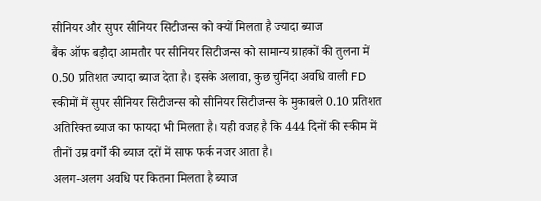सीनियर और सुपर सीनियर सिटीजन्स को क्यों मिलता है ज्यादा ब्याज
बैंक ऑफ बड़ौदा आमतौर पर सीनियर सिटीजन्स को सामान्य ग्राहकों की तुलना में 0.50 प्रतिशत ज्यादा ब्याज देता है। इसके अलावा, कुछ चुनिंदा अवधि वाली FD स्कीमों में सुपर सीनियर सिटीजन्स को सीनियर सिटीजन्स के मुकाबले 0.10 प्रतिशत अतिरिक्त ब्याज का फायदा भी मिलता है। यही वजह है कि 444 दिनों की स्कीम में तीनों उम्र वर्गों की ब्याज दरों में साफ फर्क नजर आता है।
अलग-अलग अवधि पर कितना मिलता है ब्याज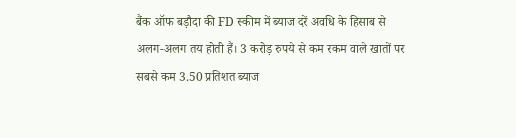बैंक ऑफ बड़ौदा की FD स्कीम में ब्याज दरें अवधि के हिसाब से अलग-अलग तय होती हैं। 3 करोड़ रुपये से कम रकम वाले खातों पर सबसे कम 3.50 प्रतिशत ब्याज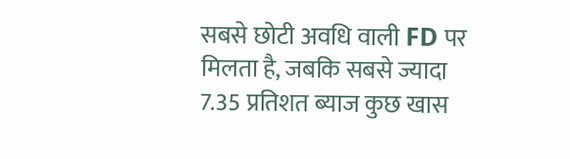सबसे छोटी अवधि वाली FD पर मिलता है, जबकि सबसे ज्यादा 7.35 प्रतिशत ब्याज कुछ खास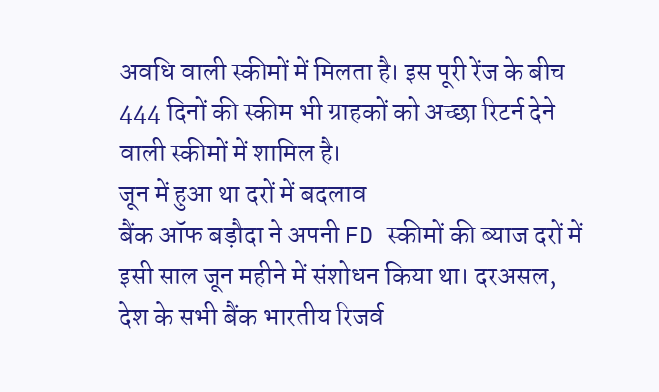अवधि वाली स्कीमों में मिलता है। इस पूरी रेंज के बीच 444 दिनों की स्कीम भी ग्राहकों को अच्छा रिटर्न देने वाली स्कीमों में शामिल है।
जून में हुआ था दरों में बदलाव
बैंक ऑफ बड़ौदा ने अपनी FD स्कीमों की ब्याज दरों में इसी साल जून महीने में संशोधन किया था। दरअसल, देश के सभी बैंक भारतीय रिजर्व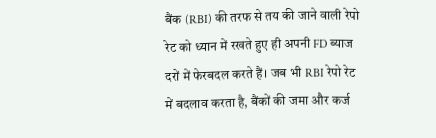बैंक (RBI) की तरफ से तय की जाने वाली रेपो रेट को ध्यान में रखते हुए ही अपनी FD ब्याज दरों में फेरबदल करते हैं। जब भी RBI रेपो रेट में बदलाव करता है, बैंकों की जमा और कर्ज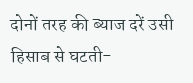दोनों तरह की ब्याज दरें उसी हिसाब से घटती-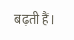बढ़ती हैं।